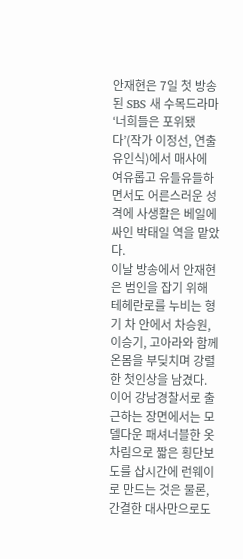안재현은 7일 첫 방송된 SBS 새 수목드라마 ‘너희들은 포위됐다’(작가 이정선, 연출 유인식)에서 매사에 여유롭고 유들유들하면서도 어른스러운 성격에 사생활은 베일에 싸인 박태일 역을 맡았다.
이날 방송에서 안재현은 범인을 잡기 위해 테헤란로를 누비는 형기 차 안에서 차승원, 이승기, 고아라와 함께 온몸을 부딪치며 강렬한 첫인상을 남겼다.
이어 강남경찰서로 출근하는 장면에서는 모델다운 패셔너블한 옷차림으로 짧은 횡단보도를 삽시간에 런웨이로 만드는 것은 물론, 간결한 대사만으로도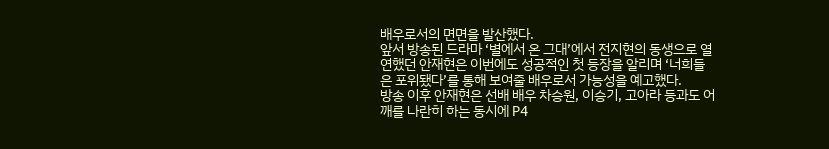배우로서의 면면을 발산했다.
앞서 방송된 드라마 ‘별에서 온 그대’에서 전지현의 동생으로 열연했던 안재현은 이번에도 성공적인 첫 등장을 알리며 ‘너희들은 포위됐다’를 통해 보여줄 배우로서 가능성을 예고했다.
방송 이후 안재현은 선배 배우 차승원, 이승기, 고아라 등과도 어깨를 나란히 하는 동시에 P4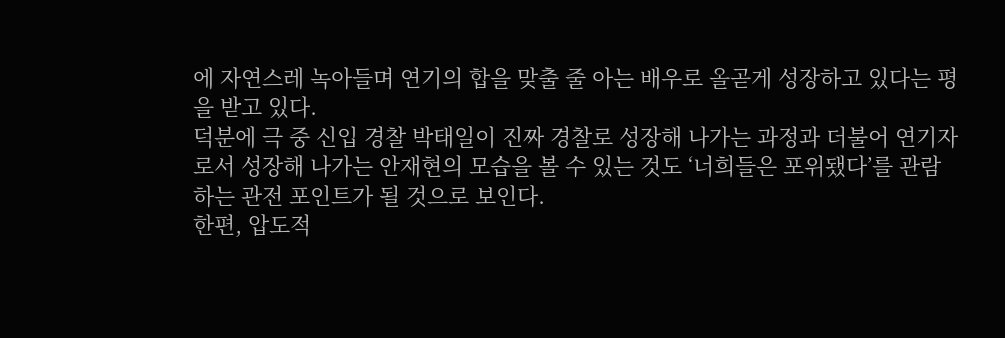에 자연스레 녹아들며 연기의 합을 맞출 줄 아는 배우로 올곧게 성장하고 있다는 평을 받고 있다.
덕분에 극 중 신입 경찰 박태일이 진짜 경찰로 성장해 나가는 과정과 더불어 연기자로서 성장해 나가는 안재현의 모습을 볼 수 있는 것도 ‘너희들은 포위됐다’를 관람하는 관전 포인트가 될 것으로 보인다.
한편, 압도적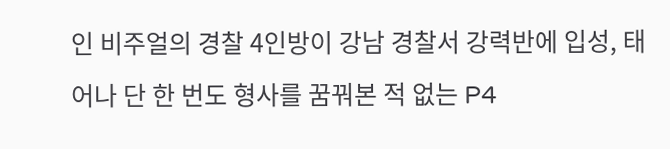인 비주얼의 경찰 4인방이 강남 경찰서 강력반에 입성, 태어나 단 한 번도 형사를 꿈꿔본 적 없는 P4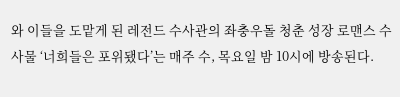와 이들을 도맡게 된 레전드 수사관의 좌충우돌 청춘 성장 로맨스 수사물 ‘너희들은 포위됐다’는 매주 수, 목요일 밤 10시에 방송된다.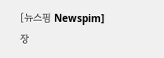[뉴스핌 Newspim] 장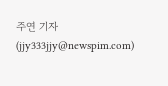주연 기자 (jjy333jjy@newspim.com)